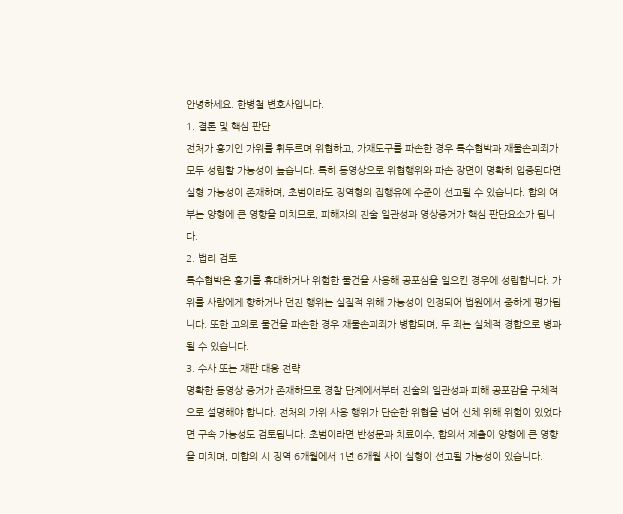안녕하세요. 한병철 변호사입니다.
1. 결론 및 핵심 판단
전처가 흉기인 가위를 휘두르며 위협하고, 가재도구를 파손한 경우 특수협박과 재물손괴죄가 모두 성립할 가능성이 높습니다. 특히 동영상으로 위협행위와 파손 장면이 명확히 입증된다면 실형 가능성이 존재하며, 초범이라도 징역형의 집행유예 수준이 선고될 수 있습니다. 합의 여부는 양형에 큰 영향을 미치므로, 피해자의 진술 일관성과 영상증거가 핵심 판단요소가 됩니다.
2. 법리 검토
특수협박은 흉기를 휴대하거나 위험한 물건을 사용해 공포심을 일으킨 경우에 성립합니다. 가위를 사람에게 향하거나 던진 행위는 실질적 위해 가능성이 인정되어 법원에서 중하게 평가됩니다. 또한 고의로 물건을 파손한 경우 재물손괴죄가 병합되며, 두 죄는 실체적 경합으로 병과될 수 있습니다.
3. 수사 또는 재판 대응 전략
명확한 동영상 증거가 존재하므로 경찰 단계에서부터 진술의 일관성과 피해 공포감을 구체적으로 설명해야 합니다. 전처의 가위 사용 행위가 단순한 위협을 넘어 신체 위해 위험이 있었다면 구속 가능성도 검토됩니다. 초범이라면 반성문과 치료이수, 합의서 제출이 양형에 큰 영향을 미치며, 미합의 시 징역 6개월에서 1년 6개월 사이 실형이 선고될 가능성이 있습니다.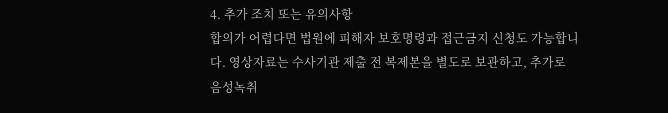4. 추가 조치 또는 유의사항
합의가 어렵다면 법원에 피해자 보호명령과 접근금지 신청도 가능합니다. 영상자료는 수사기관 제출 전 복제본을 별도로 보관하고, 추가로 음성녹취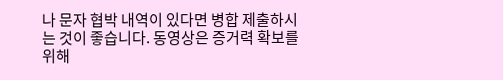나 문자 협박 내역이 있다면 병합 제출하시는 것이 좋습니다. 동영상은 증거력 확보를 위해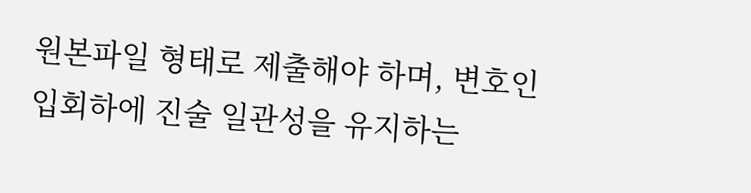원본파일 형태로 제출해야 하며, 변호인 입회하에 진술 일관성을 유지하는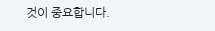것이 중요합니다.